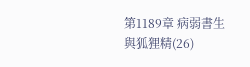第1189章 病弱書生與狐狸精(26)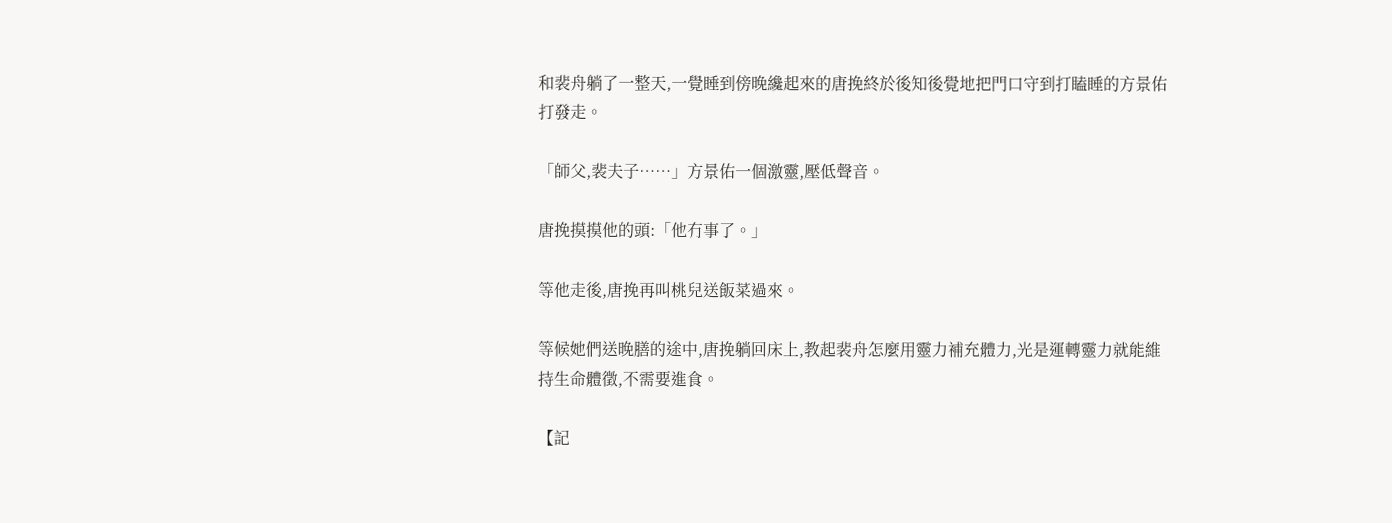和裴舟躺了一整天,一覺睡到傍晚纔起來的唐挽終於後知後覺地把門口守到打瞌睡的方景佑打發走。

「師父,裴夫子……」方景佑一個激靈,壓低聲音。

唐挽摸摸他的頭:「他冇事了。」

等他走後,唐挽再叫桃兒送飯菜過來。

等候她們送晚膳的途中,唐挽躺回床上,教起裴舟怎麼用靈力補充體力,光是運轉靈力就能維持生命體徵,不需要進食。

【記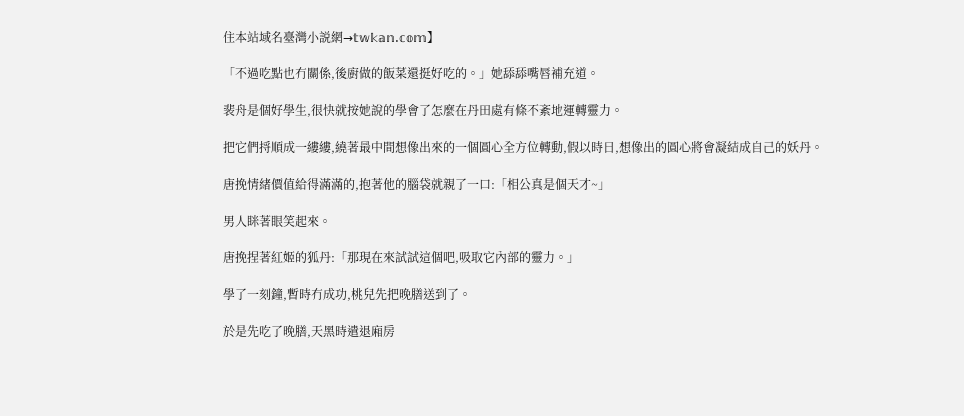住本站域名臺灣小説網→𝕥𝕨𝕜𝕒𝕟.𝕔𝕠𝕞】

「不過吃點也冇關係,後廚做的飯菜還挺好吃的。」她舔舔嘴唇補充道。

裴舟是個好學生,很快就按她說的學會了怎麼在丹田處有條不紊地運轉靈力。

把它們捋順成一縷縷,繞著最中間想像出來的一個圓心全方位轉動,假以時日,想像出的圓心將會凝結成自己的妖丹。

唐挽情緒價值給得滿滿的,抱著他的腦袋就親了一口:「相公真是個天才~」

男人眯著眼笑起來。

唐挽捏著紅姬的狐丹:「那現在來試試這個吧,吸取它內部的靈力。」

學了一刻鐘,暫時冇成功,桃兒先把晚膳送到了。

於是先吃了晚膳,天黑時遣退廂房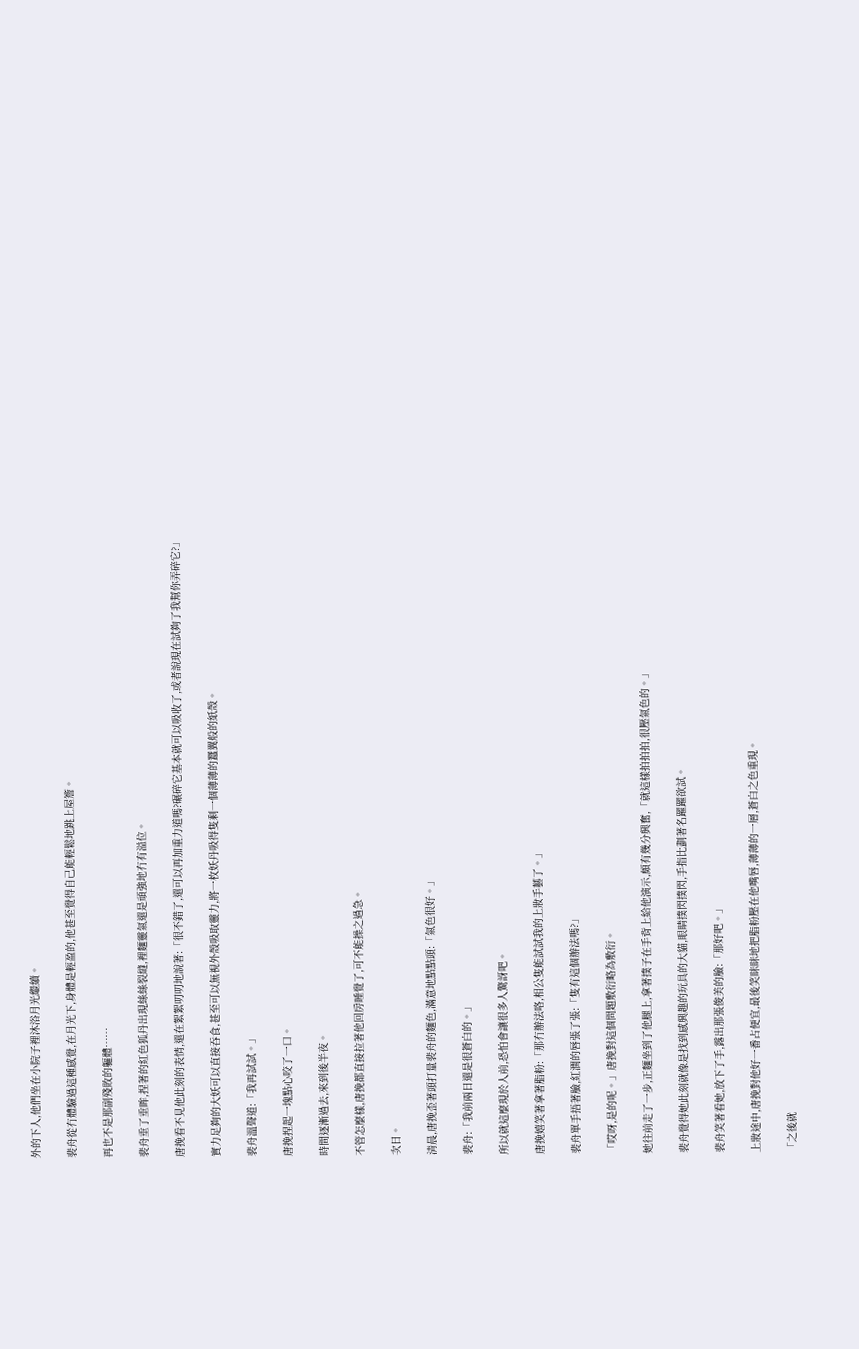外的下人,他們坐在小院子裡沐浴月光繼續。

裴舟從冇體驗過這種感覺,在月光下,身體是輕盈的,他甚至覺得自己能輕鬆地跳上屋簷。

再也不是那副殘敗的軀體……

裴舟垂了垂眸,捏著的紅色狐丹出現絲絲裂縫,裡麵靈氣還是頑強地冇有溢位。

唐挽看不見他此刻的表情,還在絮絮叨叨地說著:「很不錯了,還可以再加重力道嗎?碾碎它基本就可以吸收了,或者說現在試夠了我幫你弄碎它?」

實力足夠的大妖可以直接吞食,甚至可以無視外殼吸取靈力,將一枚妖丹吸得隻剩一個薄薄的蠶翼般的紙殼。

裴舟溫聲道:「我再試試。」

唐挽捏起一塊點心咬了一口。

時間逐漸過去,來到後半夜。

不管怎麼樣,唐挽都直接拉著他回房睡覺了,可不能操之過急。

次日。

清晨,唐挽歪著頭打量裴舟的麵色,滿意地點點頭:「氣色很好。」

裴舟:「我前兩日還是很蒼白的。」

所以就這麼現於人前,恐怕會讓很多人驚訝吧。

唐挽嬉笑著拿著脂粉:「那冇辦法咯,相公隻能試試我的上妝手藝了。」

裴舟單手捂著臉,紅潤的唇張了張:「隻有這個辦法嗎?」

「哎呀,是的呢。」唐挽對這個問題敷衍略為敷衍。

她往前走了一步,正麵坐到了他腿上,拿著撲子在手背上給他演示,頗有幾分興奮,「就這樣拍拍拍,很壓氣色的。」

裴舟覺得她此刻就像是找到感興趣的玩具的大貓,眼睛撲閃撲閃,手指比劃著名躍躍欲試。

裴舟笑著看她,放下了手,露出那張俊美的臉:「那好吧。」

上妝途中,唐挽對他好一番占便宜,最後笑眯眯地把脂粉壓在他嘴唇,薄薄的一層,蒼白之色重現。

「之後就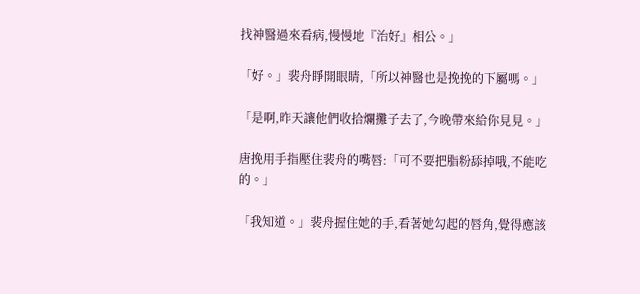找神醫過來看病,慢慢地『治好』相公。」

「好。」裴舟睜開眼睛,「所以神醫也是挽挽的下屬嗎。」

「是啊,昨天讓他們收拾爛攤子去了,今晚帶來給你見見。」

唐挽用手指壓住裴舟的嘴唇:「可不要把脂粉舔掉哦,不能吃的。」

「我知道。」裴舟握住她的手,看著她勾起的唇角,覺得應該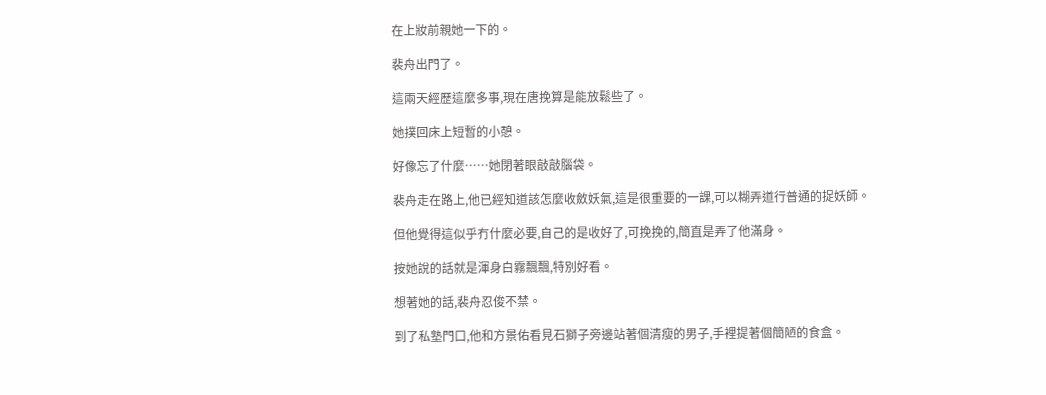在上妝前親她一下的。

裴舟出門了。

這兩天經歷這麼多事,現在唐挽算是能放鬆些了。

她撲回床上短暫的小憩。

好像忘了什麼……她閉著眼敲敲腦袋。

裴舟走在路上,他已經知道該怎麼收斂妖氣,這是很重要的一課,可以糊弄道行普通的捉妖師。

但他覺得這似乎冇什麼必要,自己的是收好了,可挽挽的,簡直是弄了他滿身。

按她說的話就是渾身白霧飄飄,特別好看。

想著她的話,裴舟忍俊不禁。

到了私塾門口,他和方景佑看見石獅子旁邊站著個清瘦的男子,手裡提著個簡陋的食盒。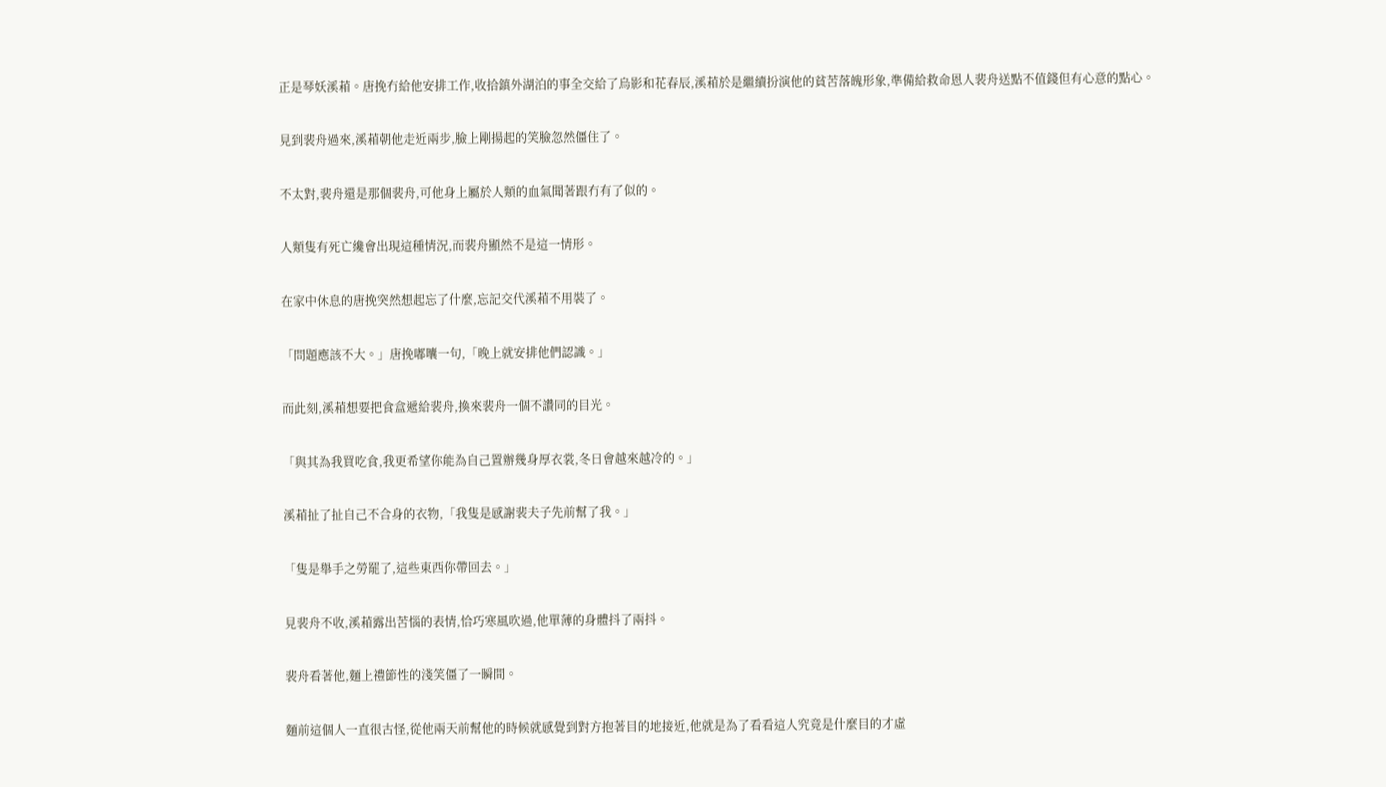正是琴妖溪葙。唐挽冇給他安排工作,收拾鎮外湖泊的事全交給了烏影和花春辰,溪葙於是繼續扮演他的貧苦落魄形象,準備給救命恩人裴舟送點不值錢但有心意的點心。

見到裴舟過來,溪葙朝他走近兩步,臉上剛揚起的笑臉忽然僵住了。

不太對,裴舟還是那個裴舟,可他身上屬於人類的血氣聞著跟冇有了似的。

人類隻有死亡纔會出現這種情況,而裴舟顯然不是這一情形。

在家中休息的唐挽突然想起忘了什麼,忘記交代溪葙不用裝了。

「問題應該不大。」唐挽嘟囔一句,「晚上就安排他們認識。」

而此刻,溪葙想要把食盒遞給裴舟,換來裴舟一個不讚同的目光。

「與其為我買吃食,我更希望你能為自己置辦幾身厚衣裳,冬日會越來越冷的。」

溪葙扯了扯自己不合身的衣物,「我隻是感謝裴夫子先前幫了我。」

「隻是舉手之勞罷了,這些東西你帶回去。」

見裴舟不收,溪葙露出苦惱的表情,恰巧寒風吹過,他單薄的身體抖了兩抖。

裴舟看著他,麵上禮節性的淺笑僵了一瞬間。

麵前這個人一直很古怪,從他兩天前幫他的時候就感覺到對方抱著目的地接近,他就是為了看看這人究竟是什麼目的才虛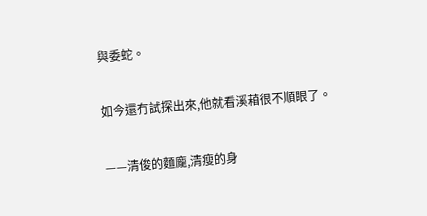與委蛇。

如今還冇試探出來,他就看溪葙很不順眼了。

——清俊的麵龐,清瘦的身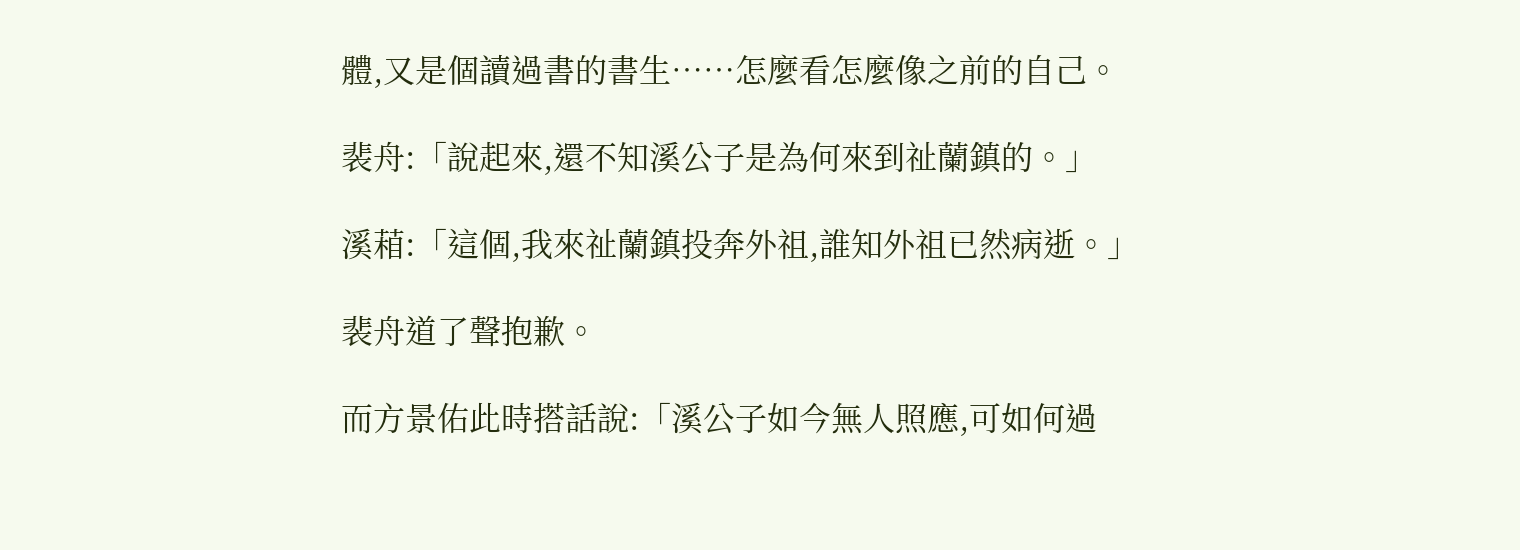體,又是個讀過書的書生……怎麼看怎麼像之前的自己。

裴舟:「說起來,還不知溪公子是為何來到祉蘭鎮的。」

溪葙:「這個,我來祉蘭鎮投奔外祖,誰知外祖已然病逝。」

裴舟道了聲抱歉。

而方景佑此時搭話說:「溪公子如今無人照應,可如何過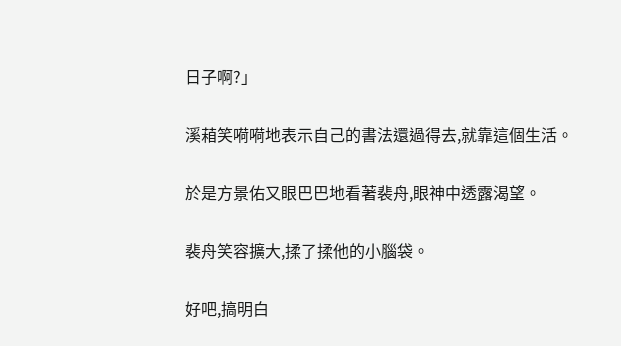日子啊?」

溪葙笑嗬嗬地表示自己的書法還過得去,就靠這個生活。

於是方景佑又眼巴巴地看著裴舟,眼神中透露渴望。

裴舟笑容擴大,揉了揉他的小腦袋。

好吧,搞明白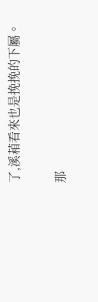了,溪葙看來也是挽挽的下屬。

那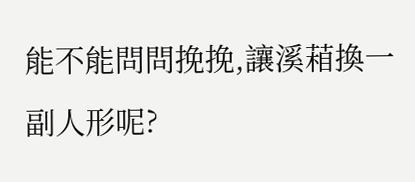能不能問問挽挽,讓溪葙換一副人形呢?